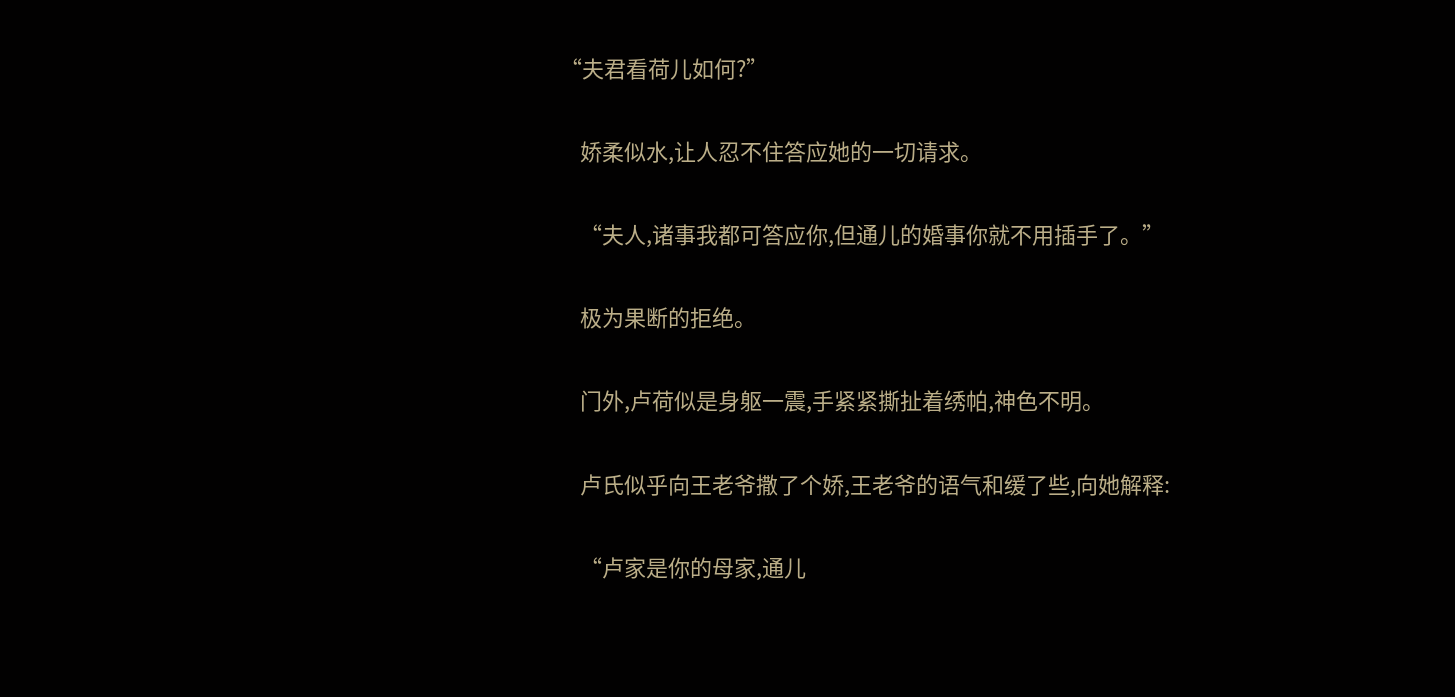“夫君看荷儿如何?”

    娇柔似水,让人忍不住答应她的一切请求。

    “夫人,诸事我都可答应你,但通儿的婚事你就不用插手了。”

    极为果断的拒绝。

    门外,卢荷似是身躯一震,手紧紧撕扯着绣帕,神色不明。

    卢氏似乎向王老爷撒了个娇,王老爷的语气和缓了些,向她解释:

    “卢家是你的母家,通儿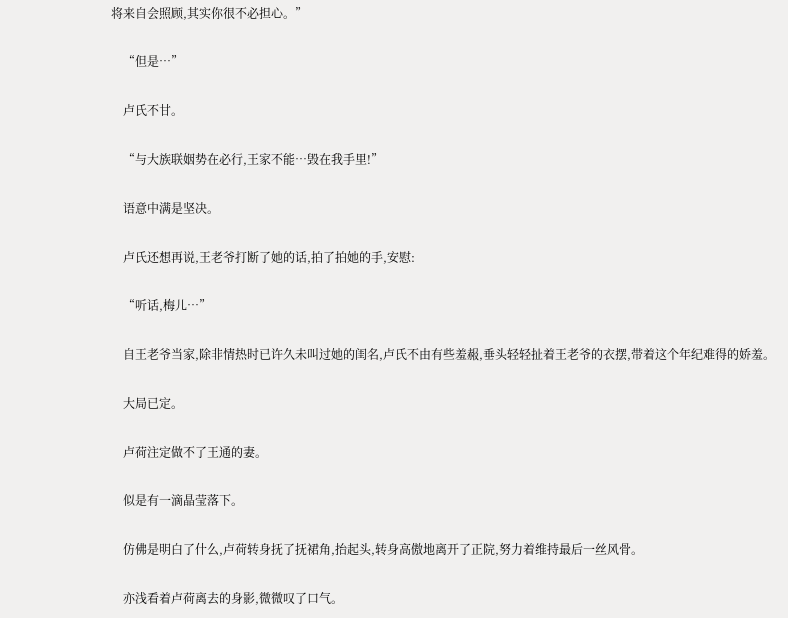将来自会照顾,其实你很不必担心。”

    “但是…”

    卢氏不甘。

    “与大族联姻势在必行,王家不能…毁在我手里!”

    语意中满是坚决。

    卢氏还想再说,王老爷打断了她的话,拍了拍她的手,安慰:

    “听话,梅儿…”

    自王老爷当家,除非情热时已许久未叫过她的闺名,卢氏不由有些羞赧,垂头轻轻扯着王老爷的衣摆,带着这个年纪难得的娇羞。

    大局已定。

    卢荷注定做不了王通的妻。

    似是有一滴晶莹落下。

    仿佛是明白了什么,卢荷转身抚了抚裙角,抬起头,转身高傲地离开了正院,努力着维持最后一丝风骨。

    亦浅看着卢荷离去的身影,微微叹了口气。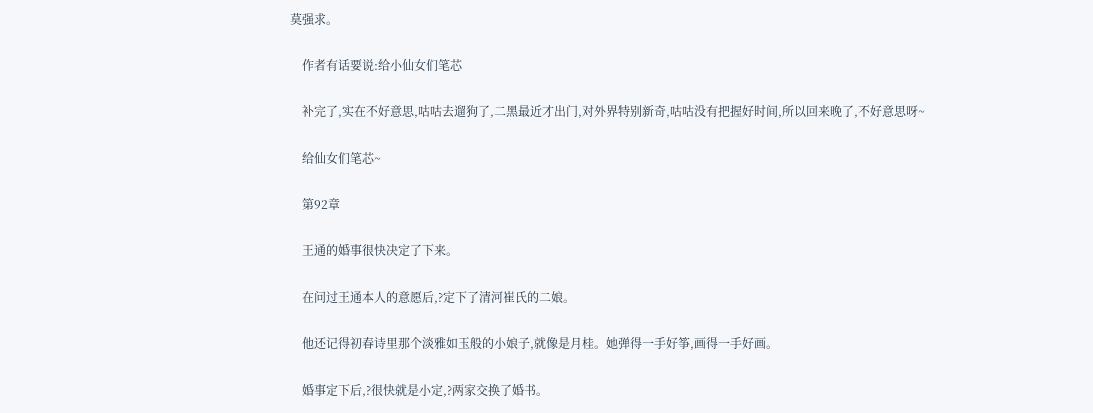莫强求。

    作者有话要说:给小仙女们笔芯

    补完了,实在不好意思,咕咕去遛狗了,二黑最近才出门,对外界特别新奇,咕咕没有把握好时间,所以回来晚了,不好意思呀~

    给仙女们笔芯~

    第92章

    王通的婚事很快决定了下来。

    在问过王通本人的意愿后,?定下了清河崔氏的二娘。

    他还记得初春诗里那个淡雅如玉般的小娘子,就像是月桂。她弹得一手好筝,画得一手好画。

    婚事定下后,?很快就是小定,?两家交换了婚书。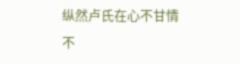纵然卢氏在心不甘情不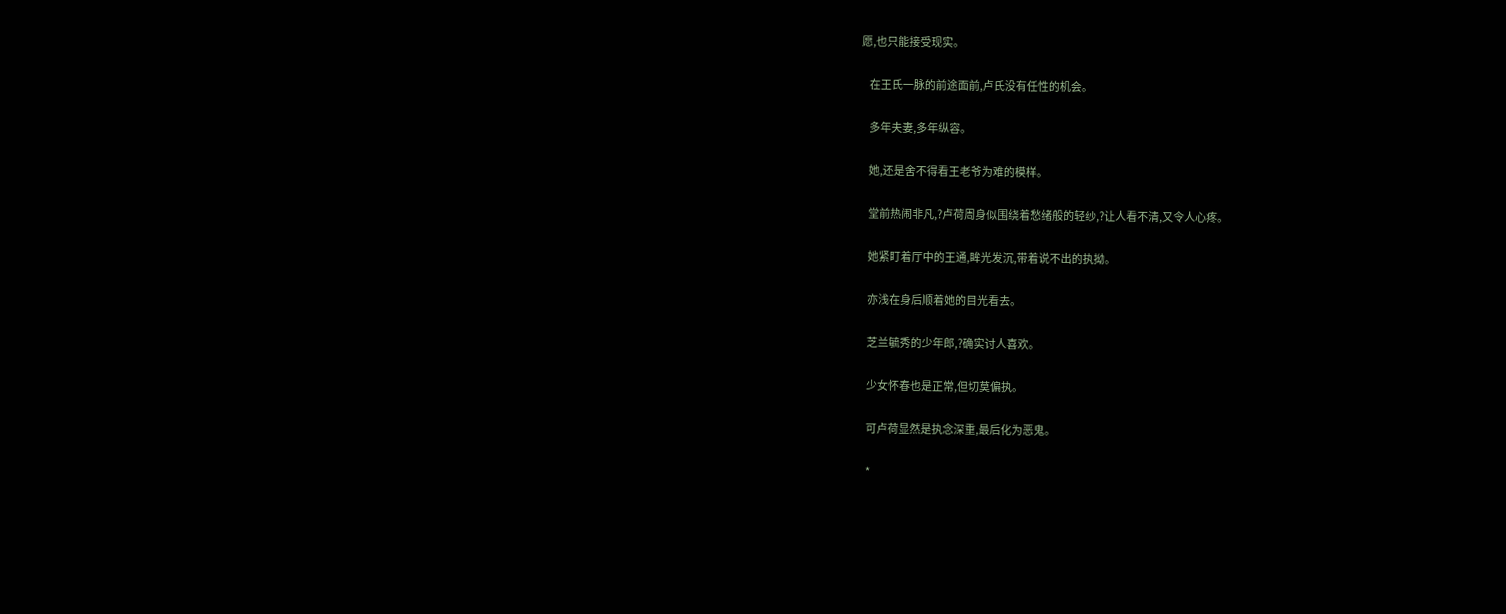愿,也只能接受现实。

    在王氏一脉的前途面前,卢氏没有任性的机会。

    多年夫妻,多年纵容。

    她,还是舍不得看王老爷为难的模样。

    堂前热闹非凡,?卢荷周身似围绕着愁绪般的轻纱,?让人看不清,又令人心疼。

    她紧盯着厅中的王通,眸光发沉,带着说不出的执拗。

    亦浅在身后顺着她的目光看去。

    芝兰毓秀的少年郎,?确实讨人喜欢。

    少女怀春也是正常,但切莫偏执。

    可卢荷显然是执念深重,最后化为恶鬼。

    *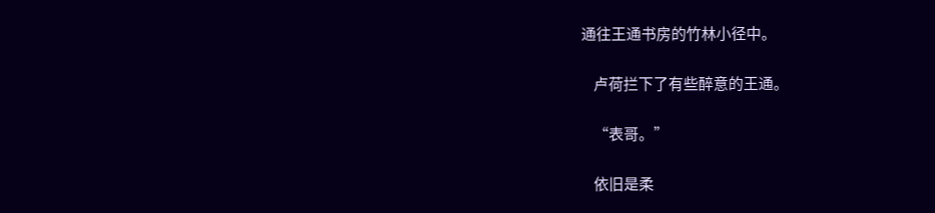通往王通书房的竹林小径中。

    卢荷拦下了有些醉意的王通。

    “表哥。”

    依旧是柔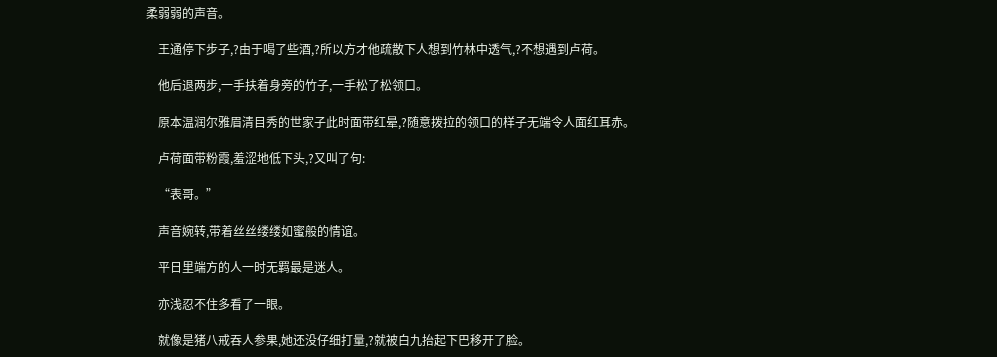柔弱弱的声音。

    王通停下步子,?由于喝了些酒,?所以方才他疏散下人想到竹林中透气,?不想遇到卢荷。

    他后退两步,一手扶着身旁的竹子,一手松了松领口。

    原本温润尔雅眉清目秀的世家子此时面带红晕,?随意拨拉的领口的样子无端令人面红耳赤。

    卢荷面带粉霞,羞涩地低下头,?又叫了句:

    “表哥。”

    声音婉转,带着丝丝缕缕如蜜般的情谊。

    平日里端方的人一时无羁最是迷人。

    亦浅忍不住多看了一眼。

    就像是猪八戒吞人参果,她还没仔细打量,?就被白九抬起下巴移开了脸。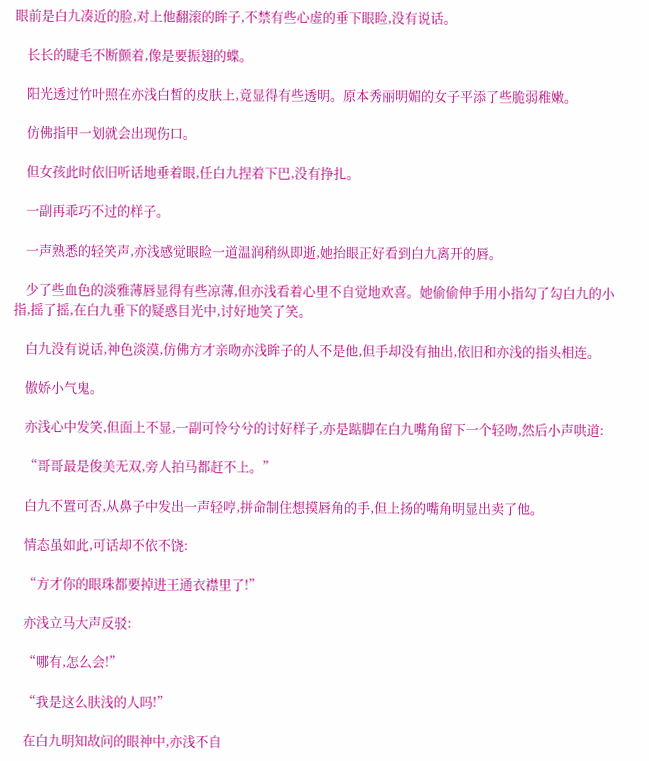眼前是白九凑近的脸,对上他翻滚的眸子,不禁有些心虚的垂下眼睑,没有说话。

    长长的睫毛不断颤着,像是要振翅的蝶。

    阳光透过竹叶照在亦浅白皙的皮肤上,竟显得有些透明。原本秀丽明媚的女子平添了些脆弱稚嫩。

    仿佛指甲一划就会出现伤口。

    但女孩此时依旧听话地垂着眼,任白九捏着下巴,没有挣扎。

    一副再乖巧不过的样子。

    一声熟悉的轻笑声,亦浅感觉眼睑一道温润稍纵即逝,她抬眼正好看到白九离开的唇。

    少了些血色的淡雅薄唇显得有些凉薄,但亦浅看着心里不自觉地欢喜。她偷偷伸手用小指勾了勾白九的小指,摇了摇,在白九垂下的疑惑目光中,讨好地笑了笑。

    白九没有说话,神色淡漠,仿佛方才亲吻亦浅眸子的人不是他,但手却没有抽出,依旧和亦浅的指头相连。

    傲娇小气鬼。

    亦浅心中发笑,但面上不显,一副可怜兮兮的讨好样子,亦是踮脚在白九嘴角留下一个轻吻,然后小声哄道:

    “哥哥最是俊美无双,旁人拍马都赶不上。”

    白九不置可否,从鼻子中发出一声轻哼,拼命制住想摸唇角的手,但上扬的嘴角明显出卖了他。

    情态虽如此,可话却不依不饶:

    “方才你的眼珠都要掉进王通衣襟里了!”

    亦浅立马大声反驳:

    “哪有,怎么会!”

    “我是这么肤浅的人吗!”

    在白九明知故问的眼神中,亦浅不自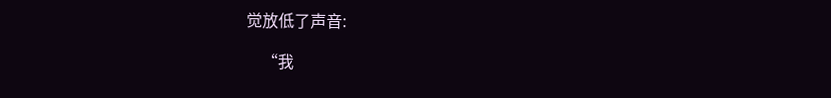觉放低了声音:

    “我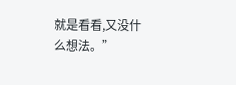就是看看,又没什么想法。”